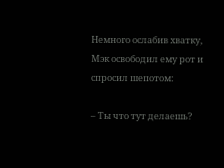Немного ослабив хватку, Мэк освободил ему рот и спросил шепотом:

– Ты что тут делаешь?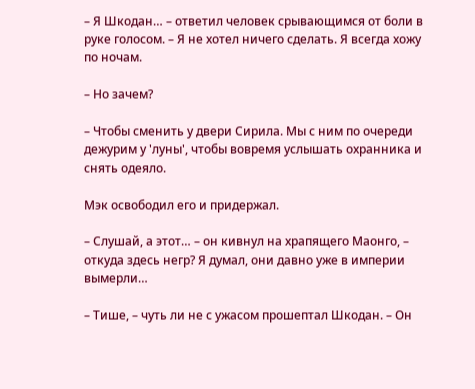– Я Шкодан… – ответил человек срывающимся от боли в руке голосом. – Я не хотел ничего сделать. Я всегда хожу по ночам.

– Но зачем?

– Чтобы сменить у двери Сирила. Мы с ним по очереди дежурим у 'луны', чтобы вовремя услышать охранника и снять одеяло.

Мэк освободил его и придержал.

– Слушай, а этот… – он кивнул на храпящего Маонго, – откуда здесь негр? Я думал, они давно уже в империи вымерли…

– Тише, – чуть ли не с ужасом прошептал Шкодан. – Он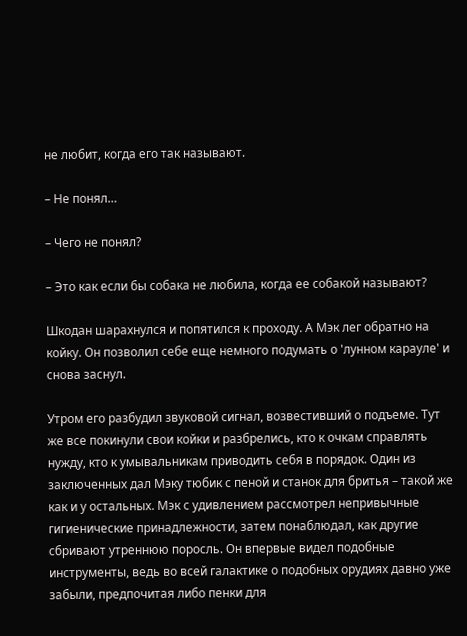не любит, когда его так называют.

– Не понял…

– Чего не понял?

– Это как если бы собака не любила, когда ее собакой называют?

Шкодан шарахнулся и попятился к проходу. А Мэк лег обратно на койку. Он позволил себе еще немного подумать о 'лунном карауле' и снова заснул.

Утром его разбудил звуковой сигнал, возвестивший о подъеме. Тут же все покинули свои койки и разбрелись, кто к очкам справлять нужду, кто к умывальникам приводить себя в порядок. Один из заключенных дал Мэку тюбик с пеной и станок для бритья – такой же как и у остальных. Мэк с удивлением рассмотрел непривычные гигиенические принадлежности, затем понаблюдал, как другие сбривают утреннюю поросль. Он впервые видел подобные инструменты, ведь во всей галактике о подобных орудиях давно уже забыли, предпочитая либо пенки для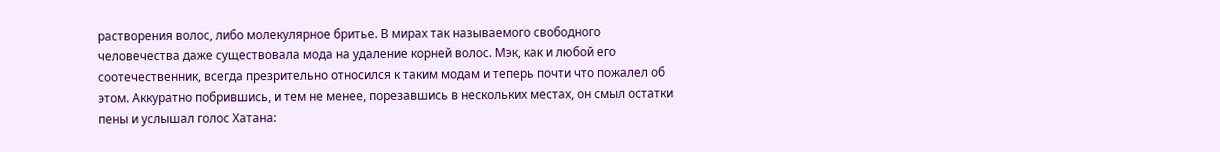растворения волос, либо молекулярное бритье. В мирах так называемого свободного человечества даже существовала мода на удаление корней волос. Мэк, как и любой его соотечественник, всегда презрительно относился к таким модам и теперь почти что пожалел об этом. Аккуратно побрившись, и тем не менее, порезавшись в нескольких местах, он смыл остатки пены и услышал голос Хатана: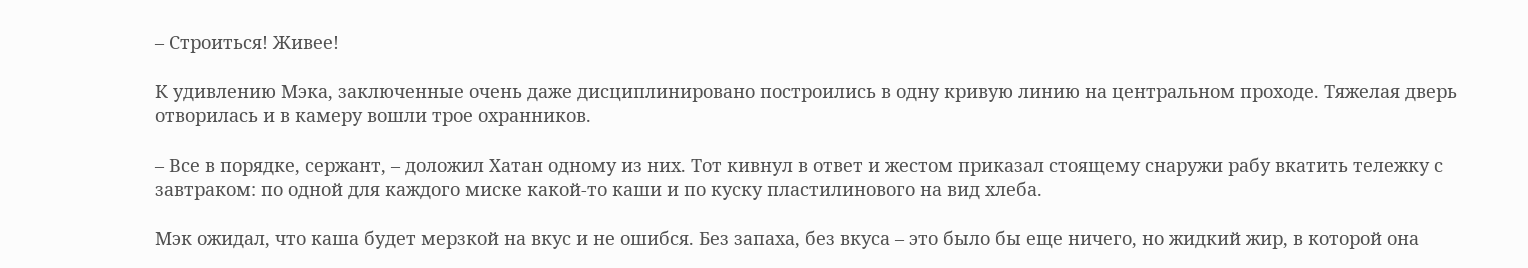– Строиться! Живее!

К удивлению Мэка, заключенные очень даже дисциплинировано построились в одну кривую линию на центральном проходе. Тяжелая дверь отворилась и в камеру вошли трое охранников.

– Все в порядке, сержант, – доложил Хатан одному из них. Тот кивнул в ответ и жестом приказал стоящему снаружи рабу вкатить тележку с завтраком: по одной для каждого миске какой-то каши и по куску пластилинового на вид хлеба.

Мэк ожидал, что каша будет мерзкой на вкус и не ошибся. Без запаха, без вкуса – это было бы еще ничего, но жидкий жир, в которой она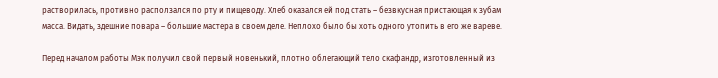растворилась, противно расползался по рту и пищеводу. Хлеб оказался ей под стать – безвкусная пристающая к зубам масса. Видать, здешние повара – большие мастера в своем деле. Неплохо было бы хоть одного утопить в его же вареве.

Перед началом работы Мэк получил свой первый новенький, плотно облегающий тело скафандр, изготовленный из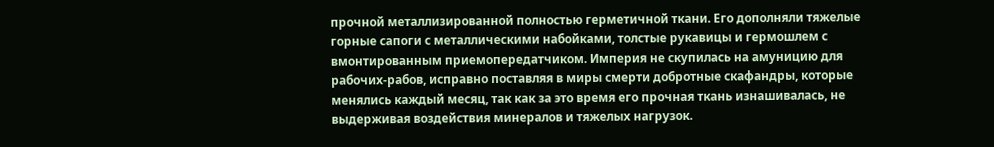прочной металлизированной полностью герметичной ткани. Его дополняли тяжелые горные сапоги с металлическими набойками, толстые рукавицы и гермошлем с вмонтированным приемопередатчиком. Империя не скупилась на амуницию для рабочих-рабов, исправно поставляя в миры смерти добротные скафандры, которые менялись каждый месяц, так как за это время его прочная ткань изнашивалась, не выдерживая воздействия минералов и тяжелых нагрузок.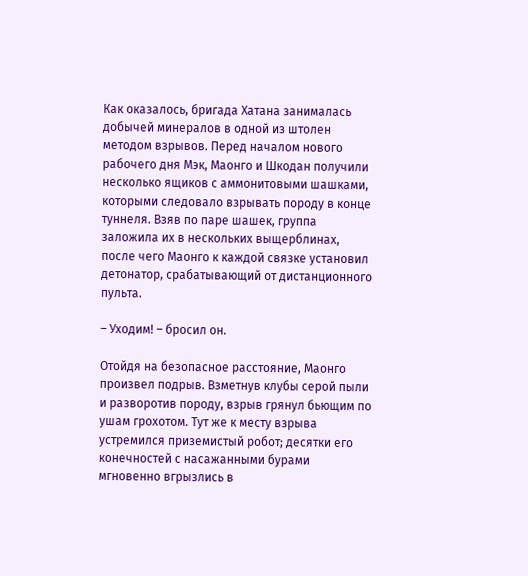Как оказалось, бригада Хатана занималась добычей минералов в одной из штолен методом взрывов. Перед началом нового рабочего дня Мэк, Маонго и Шкодан получили несколько ящиков с аммонитовыми шашками, которыми следовало взрывать породу в конце туннеля. Взяв по паре шашек, группа заложила их в нескольких выщерблинах, после чего Маонго к каждой связке установил детонатор, срабатывающий от дистанционного пульта.

– Уходим! – бросил он.

Отойдя на безопасное расстояние, Маонго произвел подрыв. Взметнув клубы серой пыли и разворотив породу, взрыв грянул бьющим по ушам грохотом. Тут же к месту взрыва устремился приземистый робот; десятки его конечностей с насажанными бурами мгновенно вгрызлись в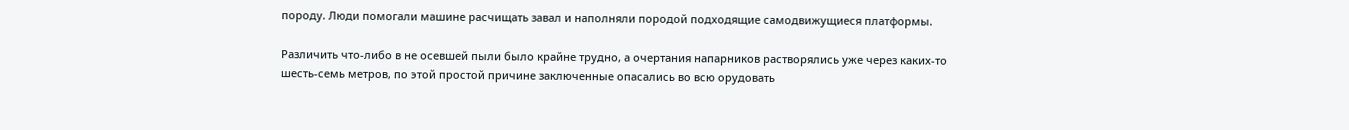породу. Люди помогали машине расчищать завал и наполняли породой подходящие самодвижущиеся платформы.

Различить что-либо в не осевшей пыли было крайне трудно, а очертания напарников растворялись уже через каких-то шесть-семь метров, по этой простой причине заключенные опасались во всю орудовать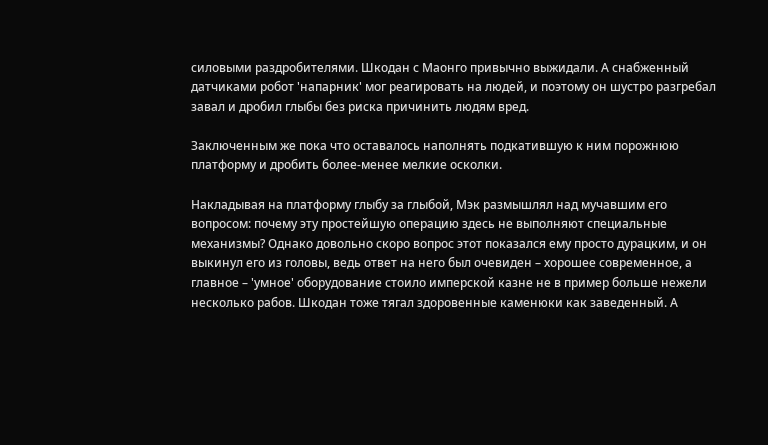силовыми раздробителями. Шкодан с Маонго привычно выжидали. А снабженный датчиками робот 'напарник' мог реагировать на людей, и поэтому он шустро разгребал завал и дробил глыбы без риска причинить людям вред.

Заключенным же пока что оставалось наполнять подкатившую к ним порожнюю платформу и дробить более-менее мелкие осколки.

Накладывая на платформу глыбу за глыбой, Мэк размышлял над мучавшим его вопросом: почему эту простейшую операцию здесь не выполняют специальные механизмы? Однако довольно скоро вопрос этот показался ему просто дурацким, и он выкинул его из головы, ведь ответ на него был очевиден – хорошее современное, а главное – 'умное' оборудование стоило имперской казне не в пример больше нежели несколько рабов. Шкодан тоже тягал здоровенные каменюки как заведенный. А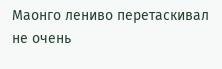Маонго лениво перетаскивал не очень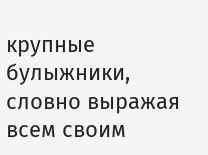крупные булыжники, словно выражая всем своим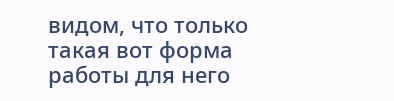видом, что только такая вот форма работы для него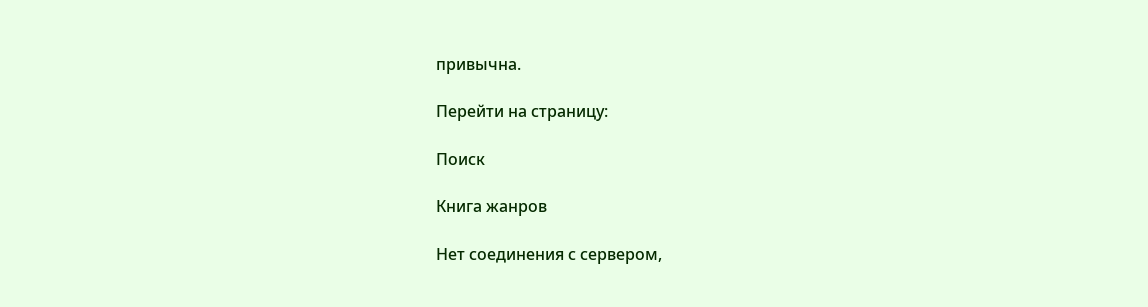привычна.

Перейти на страницу:

Поиск

Книга жанров

Нет соединения с сервером,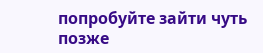попробуйте зайти чуть позже